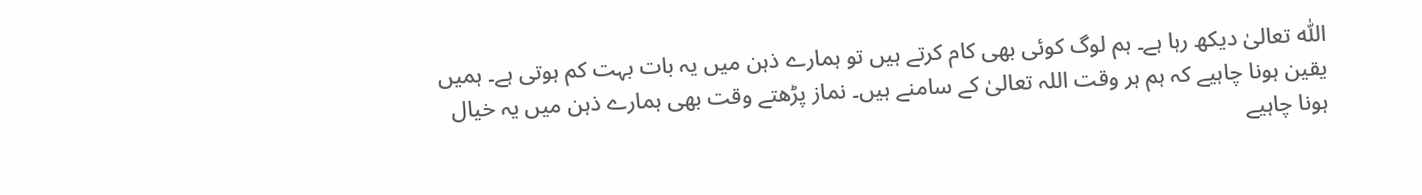اللّٰہ تعالیٰ دیکھ رہا ہے۔ ہم لوگ کوئی بھی کام کرتے ہیں تو ہمارے ذہن میں یہ بات بہت کم ہوتی ہے۔ ہمیں یقین ہونا چاہیے کہ ہم ہر وقت اللہ تعالیٰ کے سامنے ہیں۔ نماز پڑھتے وقت بھی ہمارے ذہن میں یہ خیال ہونا چاہیے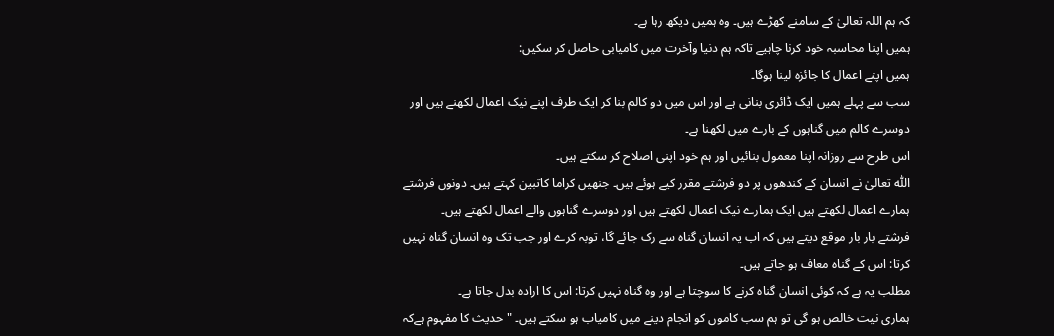کہ ہم اللہ تعالیٰ کے سامنے کھڑے ہیں۔ وہ ہمیں دیکھ رہا ہے۔
ہمیں اپنا محاسبہ خود کرنا چاہیے تاکہ ہم دنیا وآخرت میں کامیابی حاصل کر سکیں:
ہمیں اپنے اعمال کا جائزہ لینا ہوگا۔
سب سے پہلے ہمیں ایک ڈائری بنانی ہے اور اس میں دو کالم بنا کر ایک طرف اپنے نیک اعمال لکھنے ہیں اور دوسرے کالم میں گناہوں کے بارے میں لکھنا ہے۔
اس طرح سے روزانہ اپنا معمول بنائیں اور ہم خود اپنی اصلاح کر سکتے ہیں۔
اللّٰہ تعالیٰ نے انسان کے کندھوں پر دو فرشتے مقرر کیے ہوئے ہیں۔ جنھیں کراما کاتبین کہتے ہیں۔ دونوں فرشتے ہمارے اعمال لکھتے ہیں ایک ہمارے نیک اعمال لکھتے ہیں اور دوسرے گناہوں والے اعمال لکھتے ہیں۔
فرشتے بار بار موقع دیتے ہیں کہ اب یہ انسان گناہ سے رک جائے گا، توبہ کرے اور جب تک وہ انسان گناہ نہیں کرتا: اس کے گناہ معاف ہو جاتے ہیں۔
مطلب یہ ہے کہ کوئی انسان گناہ کرنے کا سوچتا ہے اور وہ گناہ نہیں کرتا: اس کا ارادہ بدل جاتا ہے۔
ہماری نیت خالص ہو گی تو ہم سب کاموں کو انجام دینے میں کامیاب ہو سکتے ہیں۔ "حدیث کا مفہوم ہےکہ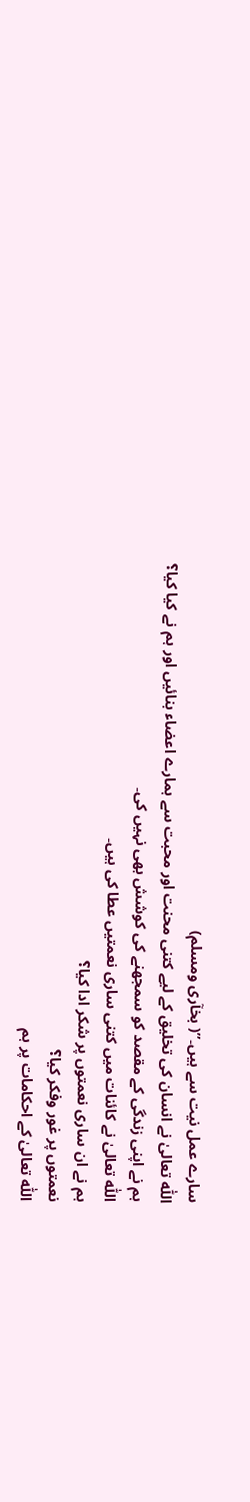سارے عمل نیت سے ہیں۔”( بخآری ومسلم)
اللّٰہ تعالیٰ نے انسان کی تخلیق کے لیے کتنی محنت اور محبت سے ہمارے اعضاء بنائیں اور ہم نے کیا کیا؟
ہم نے اپنی زندگی کے مقصد کو سمجھنے کی کوشش بھی نہیں کی۔
اللّٰہ تعالیٰ نے کائنات میں کتنی ساری نعمتیں عطا کی ہیں۔
ہم نے ان ساری نعمتوں پر شکر ادا کیا؟
نعمتوں پر غور وفکر کیا؟
اللّٰہ تعالیٰ کے احکامات پر ہم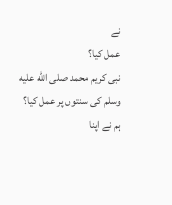نے
عمل کیا؟
نبی کریم محمد صلى الله عليه وسلم کی سنتوں پر عمل کیا؟
ہم نے اپنا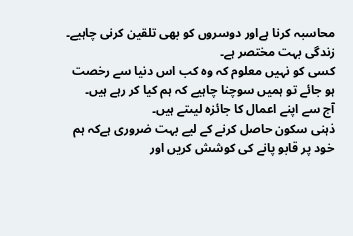محاسبہ کرنا ہےاور دوسروں کو بھی تلقین کرنی چاہیے۔
زندگی بہت مختصر ہے۔
کسی کو نہیں معلوم کہ وہ کب اس دنیا سے رخصت ہو جائے تو ہمیں سوچنا چاہیے کہ ہم کیا کر رہے ہیں۔
آج سے اپنے اعمال کا جائزہ لیںتے ہیں۔
ذہنی سکون حاصل کرنے کے لیے بہت ضروری ہےکہ ہم خود پر قابو پانے کی کوشش کریں اور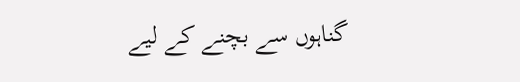گناہوں سے بچنے کے لیے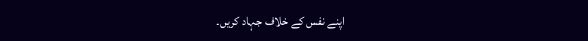اپنے نفس کے خلاف جہاد کریں۔